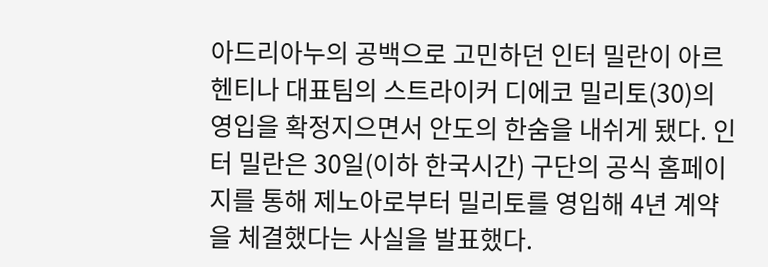아드리아누의 공백으로 고민하던 인터 밀란이 아르헨티나 대표팀의 스트라이커 디에코 밀리토(30)의 영입을 확정지으면서 안도의 한숨을 내쉬게 됐다. 인터 밀란은 30일(이하 한국시간) 구단의 공식 홈페이지를 통해 제노아로부터 밀리토를 영입해 4년 계약을 체결했다는 사실을 발표했다.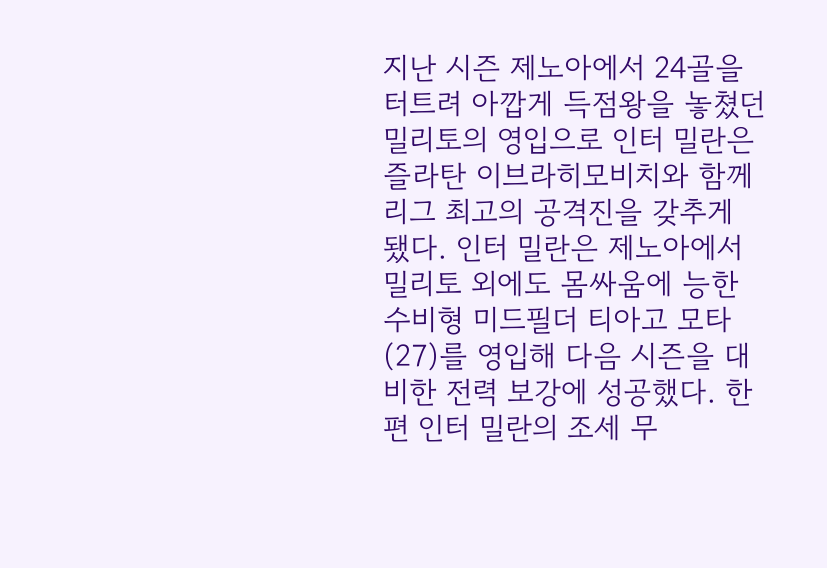지난 시즌 제노아에서 24골을 터트려 아깝게 득점왕을 놓쳤던 밀리토의 영입으로 인터 밀란은 즐라탄 이브라히모비치와 함께 리그 최고의 공격진을 갖추게 됐다. 인터 밀란은 제노아에서 밀리토 외에도 몸싸움에 능한 수비형 미드필더 티아고 모타(27)를 영입해 다음 시즌을 대비한 전력 보강에 성공했다. 한편 인터 밀란의 조세 무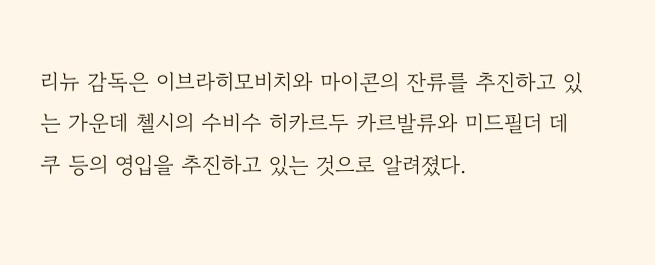리뉴 감독은 이브라히모비치와 마이콘의 잔류를 추진하고 있는 가운데 첼시의 수비수 히카르두 카르발류와 미드필더 데쿠 등의 영입을 추진하고 있는 것으로 알려졌다.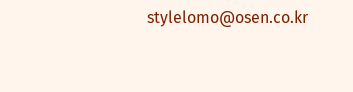stylelomo@osen.co.kr